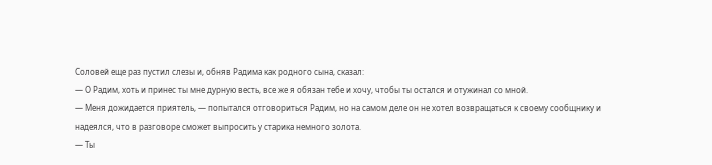Соловей еще раз пустил слезы и, обняв Радима как родного сына, сказал:
— О Радим, хоть и принес ты мне дурную весть, все же я обязан тебе и хочу, чтобы ты остался и отужинал со мной.
— Меня дожидается приятель, — попытался отговориться Радим, но на самом деле он не хотел возвращаться к своему сообщнику и надеялся, что в разговоре сможет выпросить у старика немного золота.
— Ты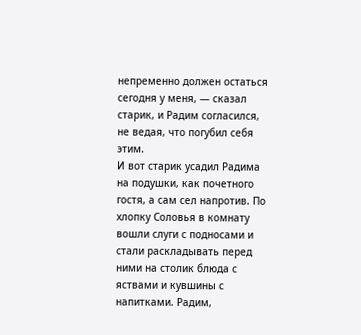непременно должен остаться сегодня у меня, — сказал старик, и Радим согласился, не ведая, что погубил себя этим.
И вот старик усадил Радима на подушки, как почетного гостя, а сам сел напротив. По хлопку Соловья в комнату вошли слуги с подносами и стали раскладывать перед ними на столик блюда с яствами и кувшины с напитками. Радим,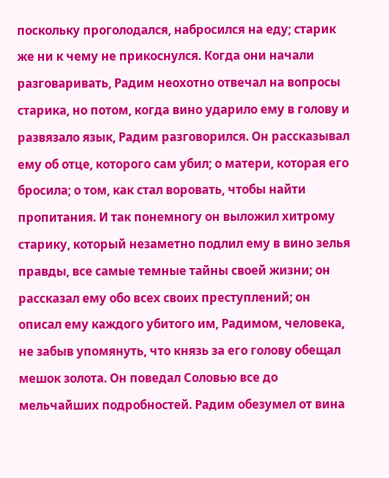поскольку проголодался, набросился на еду; старик же ни к чему не прикоснулся. Когда они начали разговаривать, Радим неохотно отвечал на вопросы старика, но потом, когда вино ударило ему в голову и развязало язык, Радим разговорился. Он рассказывал ему об отце, которого сам убил; о матери, которая его бросила; о том, как стал воровать, чтобы найти пропитания. И так понемногу он выложил хитрому старику, который незаметно подлил ему в вино зелья правды, все самые темные тайны своей жизни; он рассказал ему обо всех своих преступлений; он описал ему каждого убитого им, Радимом, человека, не забыв упомянуть, что князь за его голову обещал мешок золота. Он поведал Соловью все до мельчайших подробностей. Радим обезумел от вина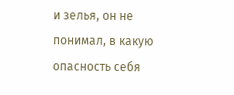и зелья, он не понимал, в какую опасность себя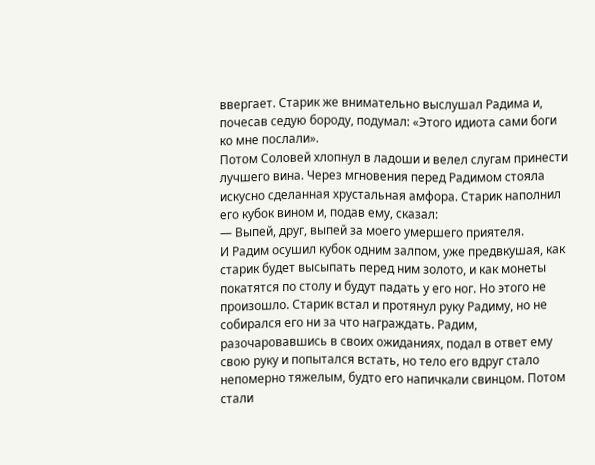ввергает. Старик же внимательно выслушал Радима и, почесав седую бороду, подумал: «Этого идиота сами боги ко мне послали».
Потом Соловей хлопнул в ладоши и велел слугам принести лучшего вина. Через мгновения перед Радимом стояла искусно сделанная хрустальная амфора. Старик наполнил его кубок вином и, подав ему, сказал:
— Выпей, друг, выпей за моего умершего приятеля.
И Радим осушил кубок одним залпом, уже предвкушая, как старик будет высыпать перед ним золото, и как монеты покатятся по столу и будут падать у его ног. Но этого не произошло. Старик встал и протянул руку Радиму, но не собирался его ни за что награждать. Радим, разочаровавшись в своих ожиданиях, подал в ответ ему свою руку и попытался встать, но тело его вдруг стало непомерно тяжелым, будто его напичкали свинцом. Потом стали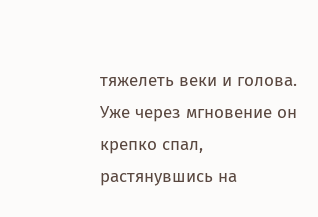тяжелеть веки и голова. Уже через мгновение он крепко спал, растянувшись на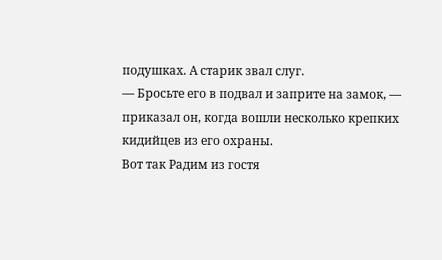подушках. А старик звал слуг.
— Бросьте его в подвал и заприте на замок, — приказал он, когда вошли несколько крепких кидийцев из его охраны.
Вот так Радим из гостя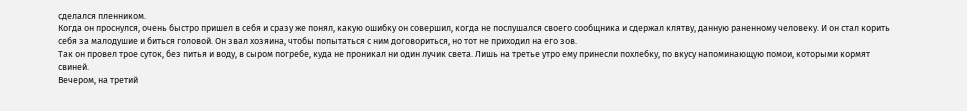сделался пленником.
Когда он проснулся, очень быстро пришел в себя и сразу же понял, какую ошибку он совершил, когда не послушался своего сообщника и сдержал клятву, данную раненному человеку. И он стал корить себя за малодушие и биться головой. Он звал хозяина, чтобы попытаться с ним договориться, но тот не приходил на его зов.
Так он провел трое суток, без питья и воду, в сыром погребе, куда не проникал ни один лучик света. Лишь на третье утро ему принесли похлебку, по вкусу напоминающую помои, которыми кормят свиней.
Вечером, на третий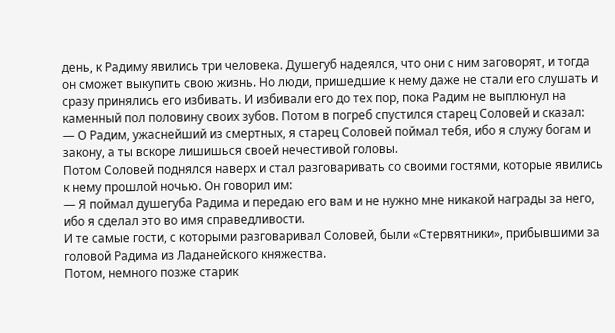день, к Радиму явились три человека. Душегуб надеялся, что они с ним заговорят, и тогда он сможет выкупить свою жизнь. Но люди, пришедшие к нему даже не стали его слушать и сразу принялись его избивать. И избивали его до тех пор, пока Радим не выплюнул на каменный пол половину своих зубов. Потом в погреб спустился старец Соловей и сказал:
— О Радим, ужаснейший из смертных, я старец Соловей поймал тебя, ибо я служу богам и закону, а ты вскоре лишишься своей нечестивой головы.
Потом Соловей поднялся наверх и стал разговаривать со своими гостями, которые явились к нему прошлой ночью. Он говорил им:
— Я поймал душегуба Радима и передаю его вам и не нужно мне никакой награды за него, ибо я сделал это во имя справедливости.
И те самые гости, с которыми разговаривал Соловей, были «Стервятники», прибывшими за головой Радима из Ладанейского княжества.
Потом, немного позже старик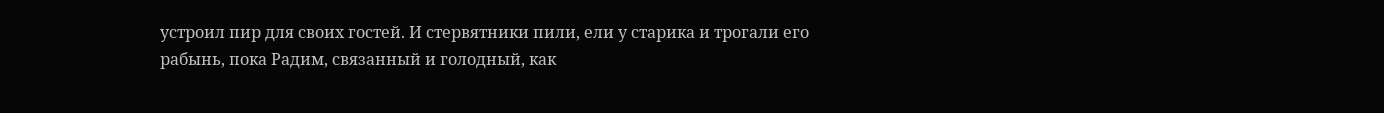устроил пир для своих гостей. И стервятники пили, ели у старика и трогали его рабынь, пока Радим, связанный и голодный, как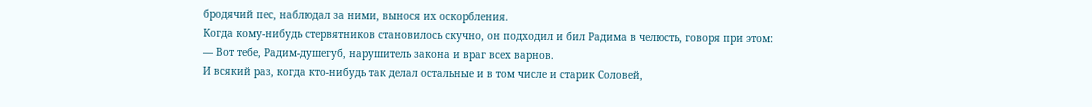бродячий пес, наблюдал за ними, вынося их оскорбления.
Когда кому-нибудь стервятников становилось скучно, он подходил и бил Радима в челюсть, говоря при этом:
— Вот тебе, Радим-душегуб, нарушитель закона и враг всех варнов.
И всякий раз, когда кто-нибудь так делал остальные и в том числе и старик Соловей,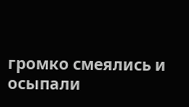громко смеялись и осыпали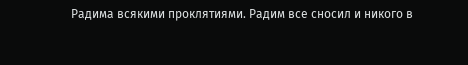Радима всякими проклятиями. Радим все сносил и никого в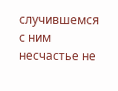случившемся с ним несчастье не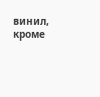винил, кроме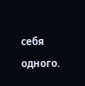себя одного.